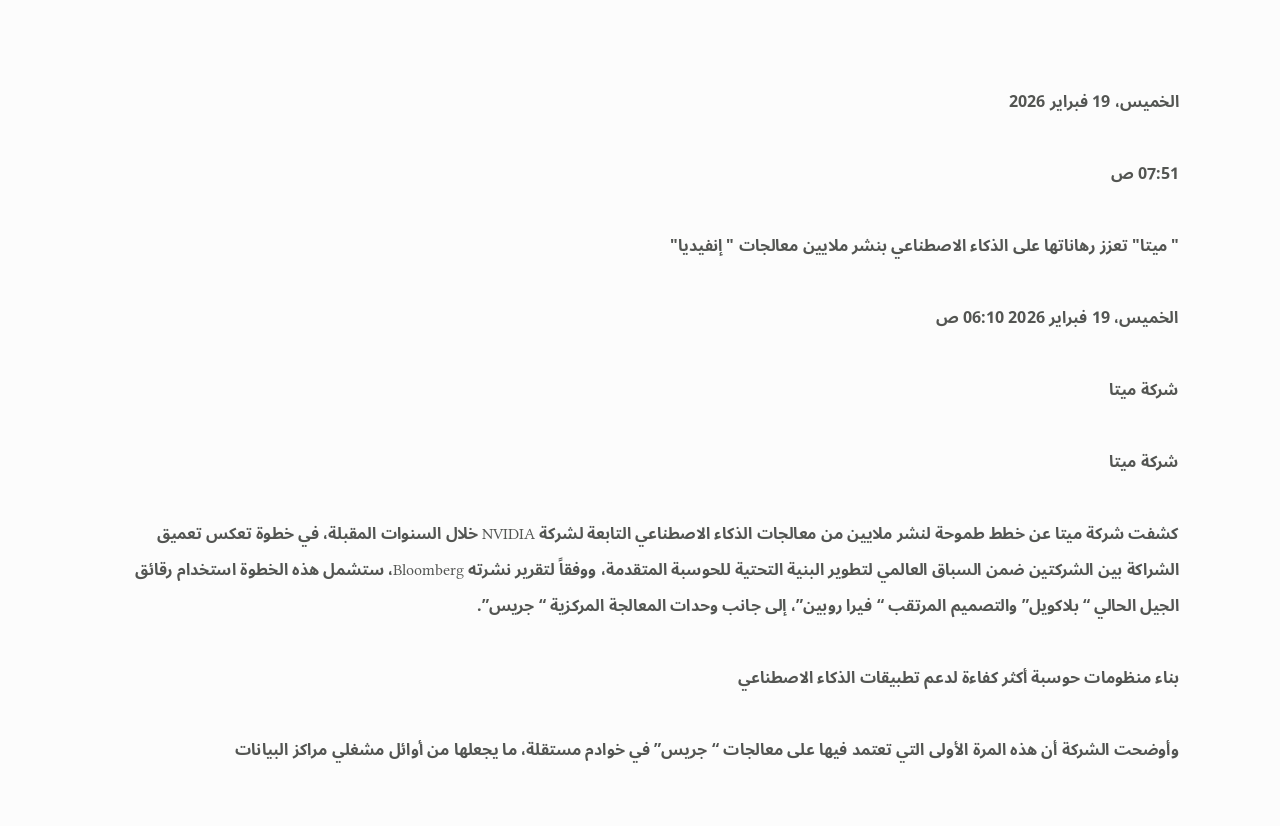الخميس، 19 فبراير 2026

07:51 ص

"ميتا" تعزز رهاناتها على الذكاء الاصطناعي بنشر ملايين معالجات "إنفيديا"

الخميس، 19 فبراير 2026 06:10 ص

شركة ميتا

شركة ميتا

كشفت شركة ميتا عن خطط طموحة لنشر ملايين من معالجات الذكاء الاصطناعي التابعة لشركة NVIDIA خلال السنوات المقبلة، في خطوة تعكس تعميق الشراكة بين الشركتين ضمن السباق العالمي لتطوير البنية التحتية للحوسبة المتقدمة، ووفقاً لتقرير نشرته Bloomberg، ستشمل هذه الخطوة استخدام رقائق الجيل الحالي “بلاكويل” والتصميم المرتقب “فيرا روبين”، إلى جانب وحدات المعالجة المركزية “جريس”.

بناء منظومات حوسبة أكثر كفاءة لدعم تطبيقات الذكاء الاصطناعي

وأوضحت الشركة أن هذه المرة الأولى التي تعتمد فيها على معالجات “جريس” في خوادم مستقلة، ما يجعلها من أوائل مشغلي مراكز البيانات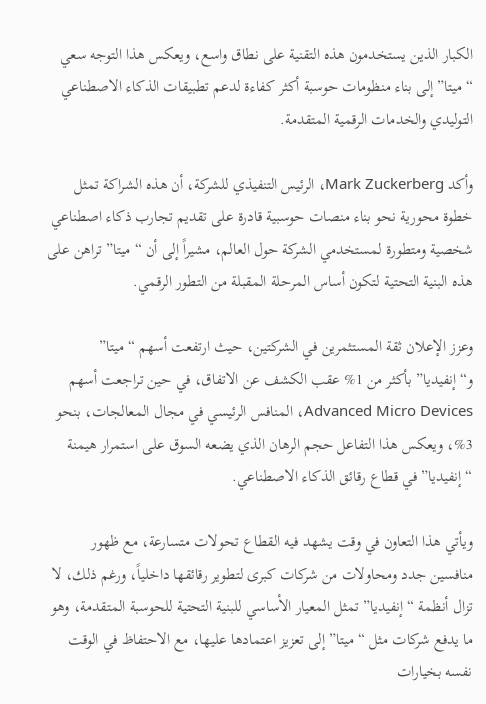الكبار الذين يستخدمون هذه التقنية على نطاق واسع، ويعكس هذا التوجه سعي “ميتا” إلى بناء منظومات حوسبة أكثر كفاءة لدعم تطبيقات الذكاء الاصطناعي التوليدي والخدمات الرقمية المتقدمة.

وأكد Mark Zuckerberg، الرئيس التنفيذي للشركة، أن هذه الشراكة تمثل خطوة محورية نحو بناء منصات حوسبية قادرة على تقديم تجارب ذكاء اصطناعي شخصية ومتطورة لمستخدمي الشركة حول العالم، مشيراً إلى أن “ميتا” تراهن على هذه البنية التحتية لتكون أساس المرحلة المقبلة من التطور الرقمي.

وعزز الإعلان ثقة المستثمرين في الشركتين، حيث ارتفعت أسهم “ميتا” و“إنفيديا” بأكثر من 1% عقب الكشف عن الاتفاق، في حين تراجعت أسهم Advanced Micro Devices، المنافس الرئيسي في مجال المعالجات، بنحو 3%، ويعكس هذا التفاعل حجم الرهان الذي يضعه السوق على استمرار هيمنة “إنفيديا” في قطاع رقائق الذكاء الاصطناعي.

ويأتي هذا التعاون في وقت يشهد فيه القطاع تحولات متسارعة، مع ظهور منافسين جدد ومحاولات من شركات كبرى لتطوير رقائقها داخلياً، ورغم ذلك، لا تزال أنظمة “إنفيديا” تمثل المعيار الأساسي للبنية التحتية للحوسبة المتقدمة، وهو ما يدفع شركات مثل “ميتا” إلى تعزيز اعتمادها عليها، مع الاحتفاظ في الوقت نفسه بخيارات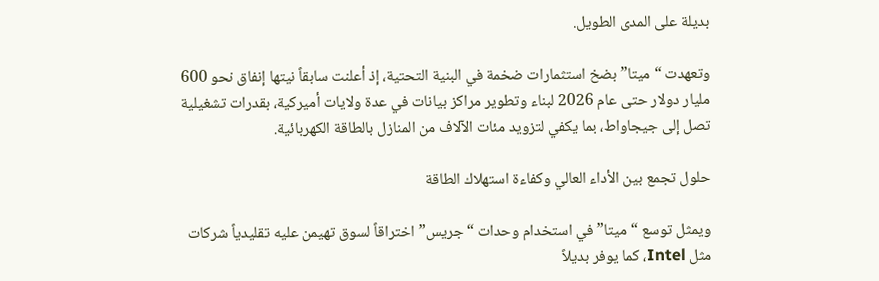بديلة على المدى الطويل.

وتعهدت “ميتا” بضخ استثمارات ضخمة في البنية التحتية، إذ أعلنت سابقاً نيتها إنفاق نحو 600 مليار دولار حتى عام 2026 لبناء وتطوير مراكز بيانات في عدة ولايات أميركية، بقدرات تشغيلية تصل إلى جيجاواط، بما يكفي لتزويد مئات الآلاف من المنازل بالطاقة الكهربائية.

حلول تجمع بين الأداء العالي وكفاءة استهلاك الطاقة

ويمثل توسع “ميتا” في استخدام وحدات “جريس” اختراقاً لسوق تهيمن عليه تقليدياً شركات مثل Intel، كما يوفر بديلاً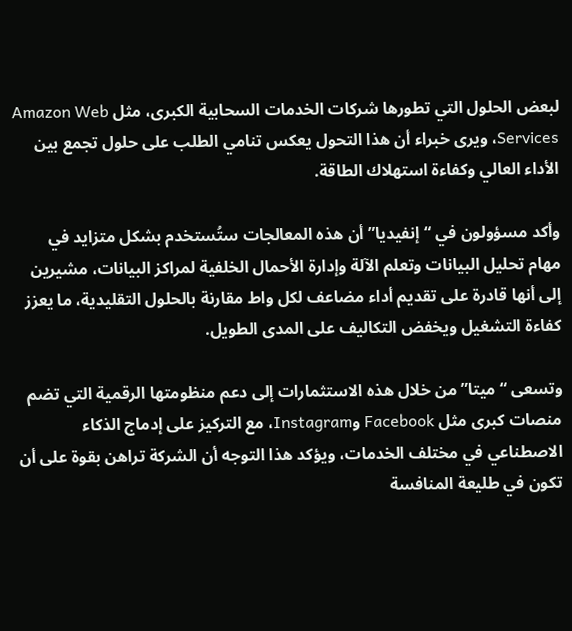لبعض الحلول التي تطورها شركات الخدمات السحابية الكبرى، مثل Amazon Web Services، ويرى خبراء أن هذا التحول يعكس تنامي الطلب على حلول تجمع بين الأداء العالي وكفاءة استهلاك الطاقة.

وأكد مسؤولون في “إنفيديا” أن هذه المعالجات ستُستخدم بشكل متزايد في مهام تحليل البيانات وتعلم الآلة وإدارة الأحمال الخلفية لمراكز البيانات، مشيرين إلى أنها قادرة على تقديم أداء مضاعف لكل واط مقارنة بالحلول التقليدية، ما يعزز كفاءة التشغيل ويخفض التكاليف على المدى الطويل.

وتسعى “ميتا” من خلال هذه الاستثمارات إلى دعم منظومتها الرقمية التي تضم منصات كبرى مثل Facebook وInstagram، مع التركيز على إدماج الذكاء الاصطناعي في مختلف الخدمات، ويؤكد هذا التوجه أن الشركة تراهن بقوة على أن تكون في طليعة المنافسة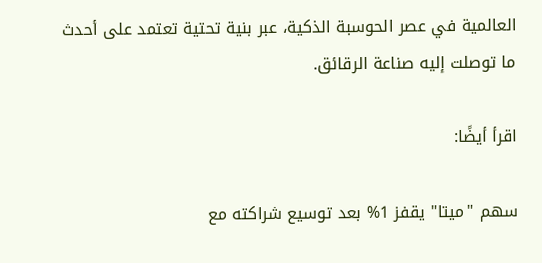العالمية في عصر الحوسبة الذكية، عبر بنية تحتية تعتمد على أحدث ما توصلت إليه صناعة الرقائق.

اقرأ أيضًا:

سهم "ميتا" يقفز 1% بعد توسيع شراكته مع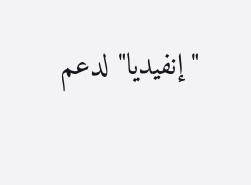"إنفيديا" لدعم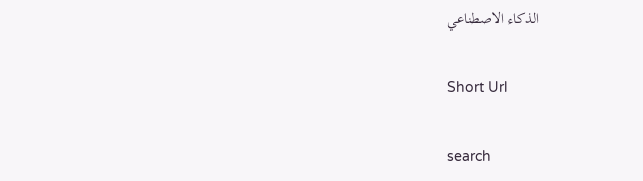الذكاء الاصطناعي

Short Url

search